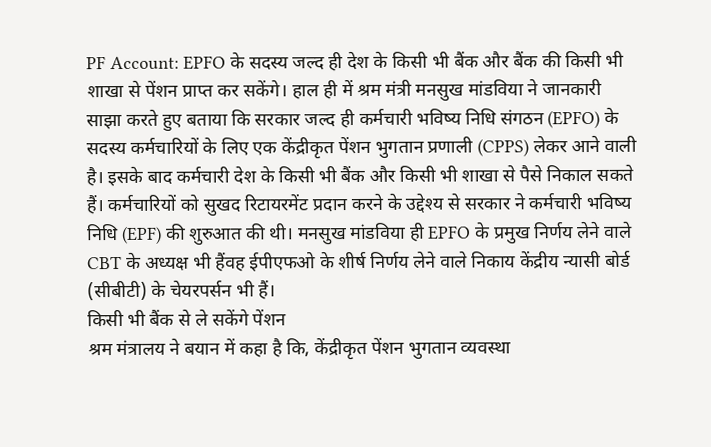PF Account: EPFO के सदस्य जल्द ही देश के किसी भी बैंक और बैंक की किसी भी शाखा से पेंशन प्राप्त कर सकेंगे। हाल ही में श्रम मंत्री मनसुख मांडविया ने जानकारी साझा करते हुए बताया कि सरकार जल्द ही कर्मचारी भविष्य निधि संगठन (EPFO) के सदस्य कर्मचारियों के लिए एक केंद्रीकृत पेंशन भुगतान प्रणाली (CPPS) लेकर आने वाली है। इसके बाद कर्मचारी देश के किसी भी बैंक और किसी भी शाखा से पैसे निकाल सकते हैं। कर्मचारियों को सुखद रिटायरमेंट प्रदान करने के उद्देश्य से सरकार ने कर्मचारी भविष्य निधि (EPF) की शुरुआत की थी। मनसुख मांडविया ही EPFO के प्रमुख निर्णय लेने वाले CBT के अध्यक्ष भी हैंवह ईपीएफओ के शीर्ष निर्णय लेने वाले निकाय केंद्रीय न्यासी बोर्ड (सीबीटी) के चेयरपर्सन भी हैं।
किसी भी बैंक से ले सकेंगे पेंशन
श्रम मंत्रालय ने बयान में कहा है कि, केंद्रीकृत पेंशन भुगतान व्यवस्था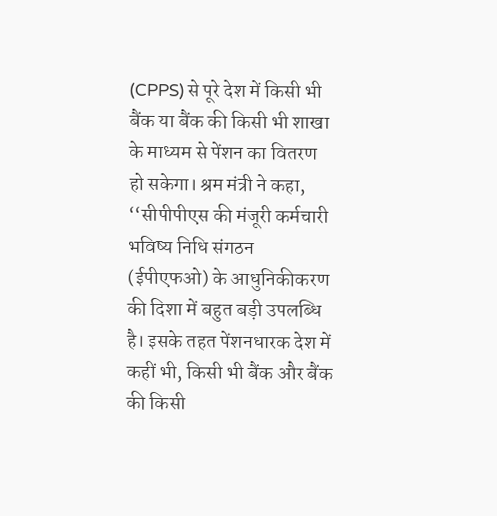(CPPS) से पूरे देश में किसी भी बैंक या बैंक की किसी भी शाखा के माध्यम से पेंशन का वितरण हो सकेगा। श्रम मंत्री ने कहा, ‘‘सीपीपीएस की मंजूरी कर्मचारी भविष्य निधि संगठन (ईपीएफओ) के आधुनिकीकरण की दिशा में बहुत बड़ी उपलब्धि है। इसके तहत पेंशनधारक देश में कहीं भी, किसी भी बैंक और बैंक की किसी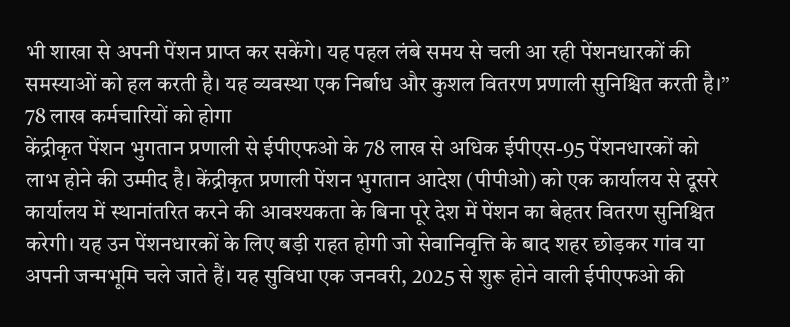भी शाखा से अपनी पेंशन प्राप्त कर सकेंगे। यह पहल लंबे समय से चली आ रही पेंशनधारकों की समस्याओं को हल करती है। यह व्यवस्था एक निर्बाध और कुशल वितरण प्रणाली सुनिश्चित करती है।’’
78 लाख कर्मचारियों को होगा
केंद्रीकृत पेंशन भुगतान प्रणाली से ईपीएफओ के 78 लाख से अधिक ईपीएस-95 पेंशनधारकों को लाभ होने की उम्मीद है। केंद्रीकृत प्रणाली पेंशन भुगतान आदेश (पीपीओ) को एक कार्यालय से दूसरे कार्यालय में स्थानांतरित करने की आवश्यकता के बिना पूरे देश में पेंशन का बेहतर वितरण सुनिश्चित करेगी। यह उन पेंशनधारकों के लिए बड़ी राहत होगी जो सेवानिवृत्ति के बाद शहर छोड़कर गांव या अपनी जन्मभूमि चले जाते हैं। यह सुविधा एक जनवरी, 2025 से शुरू होने वाली ईपीएफओ की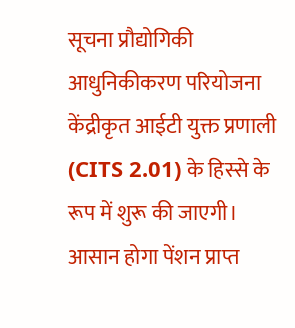सूचना प्रौद्योगिकी आधुनिकीकरण परियोजना केंद्रीकृत आईटी युक्त प्रणाली (CITS 2.01) के हिस्से के रूप में शुरू की जाएगी।
आसान होगा पेंशन प्राप्त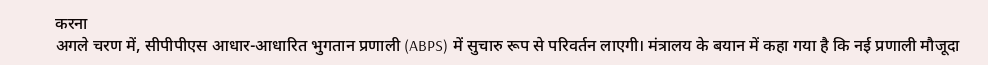करना
अगले चरण में, सीपीपीएस आधार-आधारित भुगतान प्रणाली (ABPS) में सुचारु रूप से परिवर्तन लाएगी। मंत्रालय के बयान में कहा गया है कि नई प्रणाली मौजूदा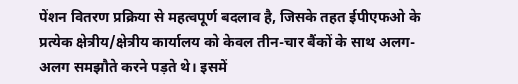पेंशन वितरण प्रक्रिया से महत्वपूर्ण बदलाव है, जिसके तहत ईपीएफओ के प्रत्येक क्षेत्रीय/क्षेत्रीय कार्यालय को केवल तीन-चार बैंकों के साथ अलग-अलग समझौते करने पड़ते थे। इसमें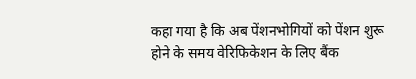कहा गया है कि अब पेंशनभोगियों को पेंशन शुरू होने के समय वेरिफिकेशन के लिए बैंक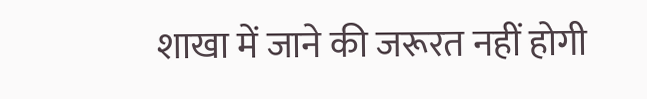शाखा में जाने की जरूरत नहीं होगी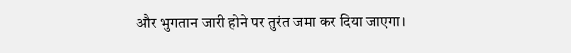और भुगतान जारी होने पर तुरंत जमा कर दिया जाएगा।